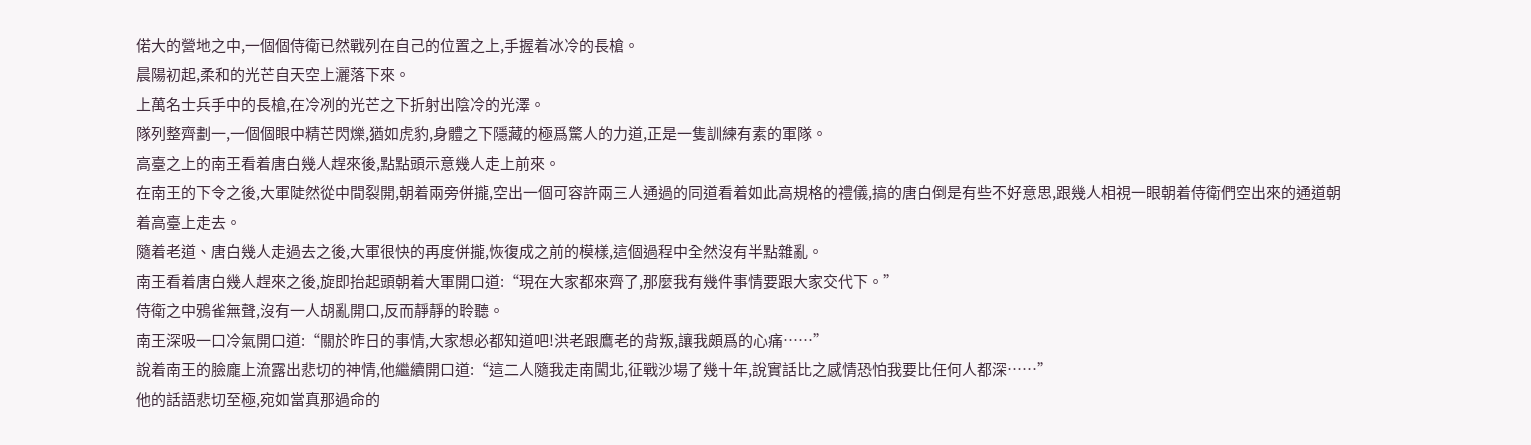偌大的營地之中,一個個侍衛已然戰列在自己的位置之上,手握着冰冷的長槍。
晨陽初起,柔和的光芒自天空上灑落下來。
上萬名士兵手中的長槍,在冷冽的光芒之下折射出陰冷的光澤。
隊列整齊劃一,一個個眼中精芒閃爍,猶如虎豹,身體之下隱藏的極爲驚人的力道,正是一隻訓練有素的軍隊。
高臺之上的南王看着唐白幾人趕來後,點點頭示意幾人走上前來。
在南王的下令之後,大軍陡然從中間裂開,朝着兩旁併攏,空出一個可容許兩三人通過的同道看着如此高規格的禮儀,搞的唐白倒是有些不好意思,跟幾人相視一眼朝着侍衛們空出來的通道朝着高臺上走去。
隨着老道、唐白幾人走過去之後,大軍很快的再度併攏,恢復成之前的模樣,這個過程中全然沒有半點雜亂。
南王看着唐白幾人趕來之後,旋即抬起頭朝着大軍開口道:“現在大家都來齊了,那麼我有幾件事情要跟大家交代下。”
侍衛之中鴉雀無聲,沒有一人胡亂開口,反而靜靜的聆聽。
南王深吸一口冷氣開口道:“關於昨日的事情,大家想必都知道吧!洪老跟鷹老的背叛,讓我頗爲的心痛……”
說着南王的臉龐上流露出悲切的神情,他繼續開口道:“這二人隨我走南闖北,征戰沙場了幾十年,說實話比之感情恐怕我要比任何人都深……”
他的話語悲切至極,宛如當真那過命的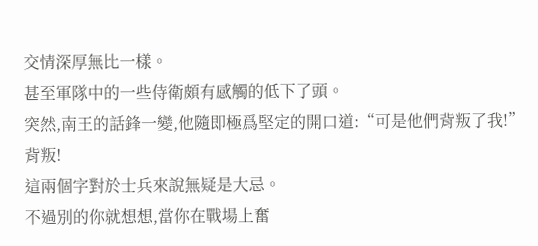交情深厚無比一樣。
甚至軍隊中的一些侍衛頗有感觸的低下了頭。
突然,南王的話鋒一變,他隨即極爲堅定的開口道:“可是他們背叛了我!”
背叛!
這兩個字對於士兵來說無疑是大忌。
不過別的你就想想,當你在戰場上奮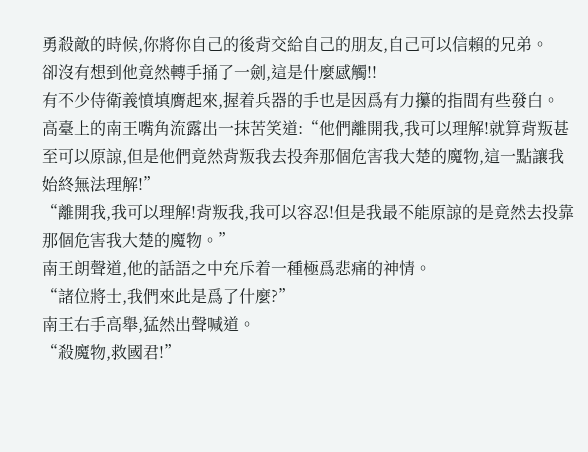勇殺敵的時候,你將你自己的後背交給自己的朋友,自己可以信賴的兄弟。
卻沒有想到他竟然轉手捅了一劍,這是什麼感觸!!
有不少侍衛義憤填膺起來,握着兵器的手也是因爲有力攥的指間有些發白。
高臺上的南王嘴角流露出一抹苦笑道:“他們離開我,我可以理解!就算背叛甚至可以原諒,但是他們竟然背叛我去投奔那個危害我大楚的魔物,這一點讓我始終無法理解!”
“離開我,我可以理解!背叛我,我可以容忍!但是我最不能原諒的是竟然去投靠那個危害我大楚的魔物。”
南王朗聲道,他的話語之中充斥着一種極爲悲痛的神情。
“諸位將士,我們來此是爲了什麼?”
南王右手高舉,猛然出聲喊道。
“殺魔物,救國君!”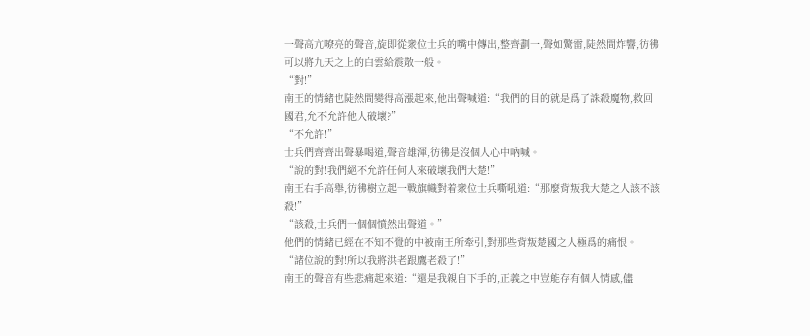一聲高亢嘹亮的聲音,旋即從衆位士兵的嘴中傳出,整齊劃一,聲如驚雷,陡然間炸響,彷彿可以將九天之上的白雲給震散一般。
“對!”
南王的情緒也陡然間變得高漲起來,他出聲喊道:“我們的目的就是爲了誅殺魔物,救回國君,允不允許他人破壞?”
“不允許!”
士兵們齊齊出聲暴喝道,聲音雄渾,彷彿是沒個人心中吶喊。
“說的對!我們絕不允許任何人來破壞我們大楚!”
南王右手高舉,彷彿樹立起一戰旗幟對着衆位士兵嘶吼道:“那麼背叛我大楚之人該不該殺!”
“該殺,士兵們一個個憤然出聲道。”
他們的情緒已經在不知不覺的中被南王所牽引,對那些背叛楚國之人極爲的痛恨。
“諸位說的對!所以我將洪老跟鷹老殺了!”
南王的聲音有些悲痛起來道:“還是我親自下手的,正義之中豈能存有個人情感,儘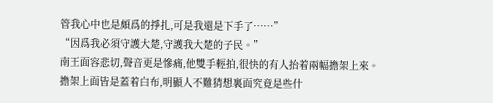管我心中也是頗爲的掙扎,可是我還是下手了……”
“因爲我必須守護大楚,守護我大楚的子民。”
南王面容悲切,聲音更是慘痛,他雙手輕拍,很快的有人抬着兩幅擔架上來。
擔架上面皆是蓋着白布,明顯人不難猜想裏面究竟是些什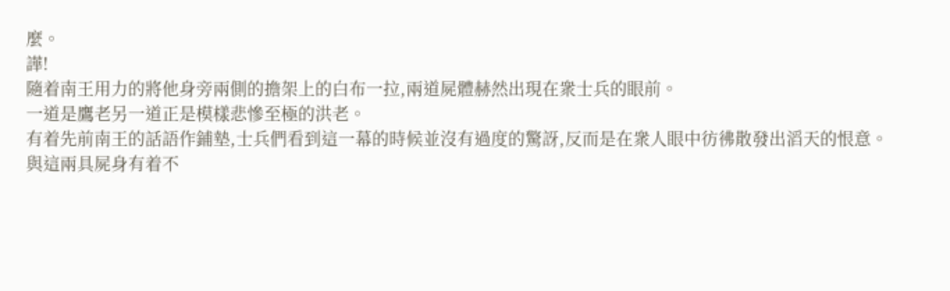麼。
譁!
隨着南王用力的將他身旁兩側的擔架上的白布一拉,兩道屍體赫然出現在衆士兵的眼前。
一道是鷹老另一道正是模樣悲慘至極的洪老。
有着先前南王的話語作鋪墊,士兵們看到這一幕的時候並沒有過度的驚訝,反而是在衆人眼中彷彿散發出滔天的恨意。
與這兩具屍身有着不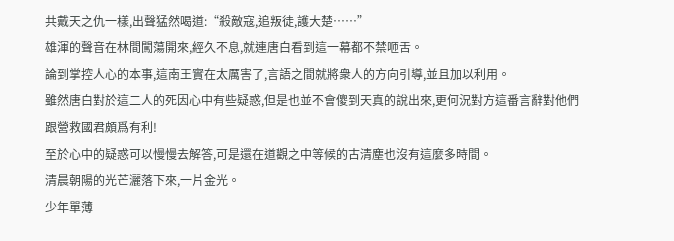共戴天之仇一樣,出聲猛然喝道:“殺敵寇,追叛徒,護大楚……”
雄渾的聲音在林間闖蕩開來,經久不息,就連唐白看到這一幕都不禁咂舌。
論到掌控人心的本事,這南王實在太厲害了,言語之間就將衆人的方向引導,並且加以利用。
雖然唐白對於這二人的死因心中有些疑惑,但是也並不會傻到天真的說出來,更何況對方這番言辭對他們跟營救國君頗爲有利!
至於心中的疑惑可以慢慢去解答,可是還在道觀之中等候的古清塵也沒有這麼多時間。
清晨朝陽的光芒灑落下來,一片金光。
少年單薄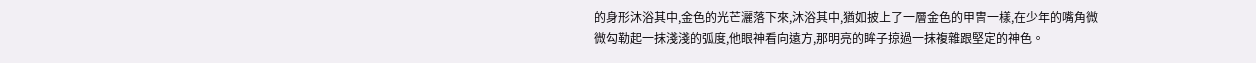的身形沐浴其中,金色的光芒灑落下來,沐浴其中,猶如披上了一層金色的甲冑一樣,在少年的嘴角微微勾勒起一抹淺淺的弧度,他眼神看向遠方,那明亮的眸子掠過一抹複雜跟堅定的神色。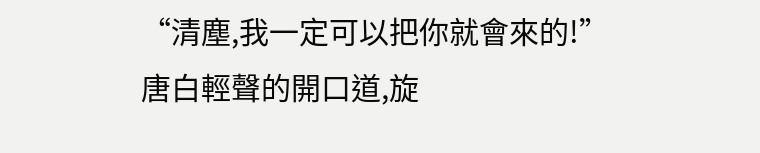“清塵,我一定可以把你就會來的!”
唐白輕聲的開口道,旋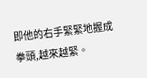即他的右手緊緊地握成拳頭,越來越緊。